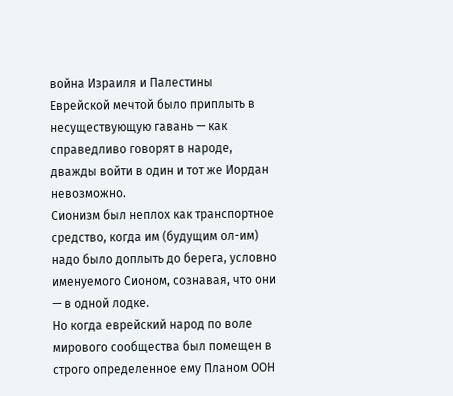война Израиля и Палестины
Еврейской мечтой было приплыть в несуществующую гавань — как справедливо говорят в народе, дважды войти в один и тот же Иордан невозможно.
Сионизм был неплох как транспортное средство, когда им (будущим ол-им) надо было доплыть до берега, условно именуемого Сионом, сознавая, что они — в одной лодке.
Но когда еврейский народ по воле мирового сообщества был помещен в строго определенное ему Планом ООН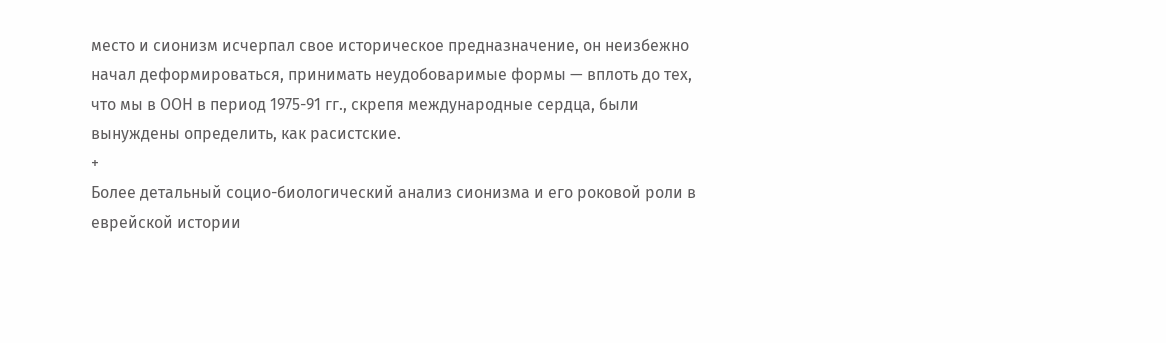место и сионизм исчерпал свое историческое предназначение, он неизбежно начал деформироваться, принимать неудобоваримые формы — вплоть до тех, что мы в ООН в период 1975-91 гг., скрепя международные сердца, были вынуждены определить, как расистские.
+
Более детальный социо-биологический анализ сионизма и его роковой роли в еврейской истории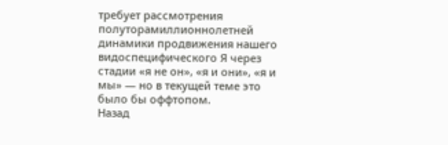требует рассмотрения полуторамиллионнолетней динамики продвижения нашего видоспецифического Я через стадии «я не он», «я и они», «я и мы» — но в текущей теме это было бы оффтопом.
Назад